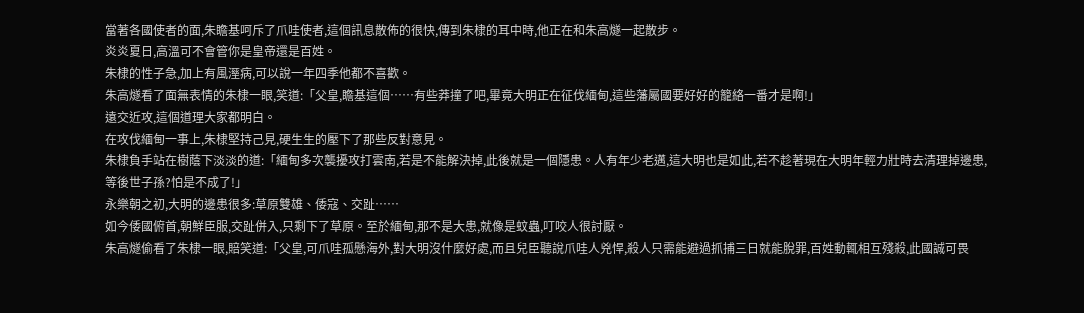當著各國使者的面,朱瞻基呵斥了爪哇使者,這個訊息散佈的很快,傳到朱棣的耳中時,他正在和朱高燧一起散步。
炎炎夏日,高溫可不會管你是皇帝還是百姓。
朱棣的性子急,加上有風溼病,可以說一年四季他都不喜歡。
朱高燧看了面無表情的朱棣一眼,笑道:「父皇,瞻基這個……有些莽撞了吧,畢竟大明正在征伐緬甸,這些藩屬國要好好的籠絡一番才是啊!」
遠交近攻,這個道理大家都明白。
在攻伐緬甸一事上,朱棣堅持己見,硬生生的壓下了那些反對意見。
朱棣負手站在樹蔭下淡淡的道:「緬甸多次襲擾攻打雲南,若是不能解決掉,此後就是一個隱患。人有年少老邁,這大明也是如此,若不趁著現在大明年輕力壯時去清理掉邊患,等後世子孫?怕是不成了!」
永樂朝之初,大明的邊患很多:草原雙雄、倭寇、交趾……
如今倭國俯首,朝鮮臣服,交趾併入,只剩下了草原。至於緬甸,那不是大患,就像是蚊蟲,叮咬人很討厭。
朱高燧偷看了朱棣一眼,賠笑道:「父皇,可爪哇孤懸海外,對大明沒什麼好處,而且兒臣聽說爪哇人兇悍,殺人只需能避過抓捕三日就能脫罪,百姓動輒相互殘殺,此國誠可畏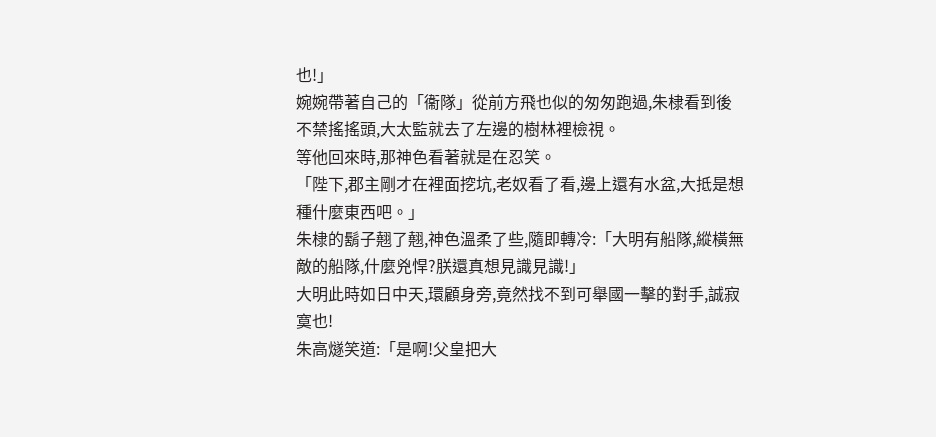也!」
婉婉帶著自己的「衞隊」從前方飛也似的匆匆跑過,朱棣看到後不禁搖搖頭,大太監就去了左邊的樹林裡檢視。
等他回來時,那神色看著就是在忍笑。
「陛下,郡主剛才在裡面挖坑,老奴看了看,邊上還有水盆,大抵是想種什麼東西吧。」
朱棣的鬍子翹了翹,神色溫柔了些,隨即轉冷:「大明有船隊,縱橫無敵的船隊,什麼兇悍?朕還真想見識見識!」
大明此時如日中天,環顧身旁,竟然找不到可舉國一擊的對手,誠寂寞也!
朱高燧笑道:「是啊!父皇把大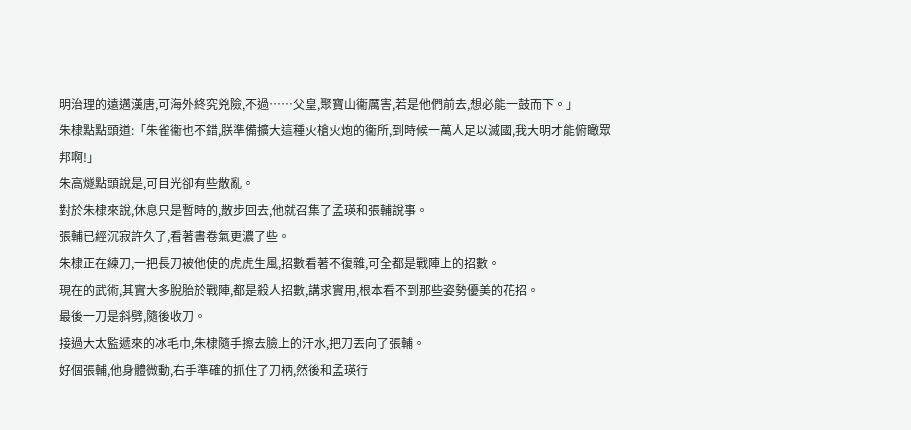明治理的遠邁漢唐,可海外終究兇險,不過……父皇,聚寶山衞厲害,若是他們前去,想必能一鼓而下。」
朱棣點點頭道:「朱雀衞也不錯,朕準備擴大這種火槍火炮的衞所,到時候一萬人足以滅國,我大明才能俯瞰眾邦啊!」
朱高燧點頭說是,可目光卻有些散亂。
對於朱棣來說,休息只是暫時的,散步回去,他就召集了孟瑛和張輔說事。
張輔已經沉寂許久了,看著書卷氣更濃了些。
朱棣正在練刀,一把長刀被他使的虎虎生風,招數看著不復雜,可全都是戰陣上的招數。
現在的武術,其實大多脫胎於戰陣,都是殺人招數,講求實用,根本看不到那些姿勢優美的花招。
最後一刀是斜劈,隨後收刀。
接過大太監遞來的冰毛巾,朱棣隨手擦去臉上的汗水,把刀丟向了張輔。
好個張輔,他身體微動,右手準確的抓住了刀柄,然後和孟瑛行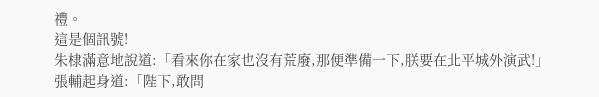禮。
這是個訊號!
朱棣滿意地說道:「看來你在家也沒有荒廢,那便準備一下,朕要在北平城外演武!」
張輔起身道:「陛下,敢問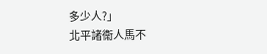多少人?」
北平諸衞人馬不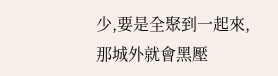少,要是全聚到一起來,那城外就會黑壓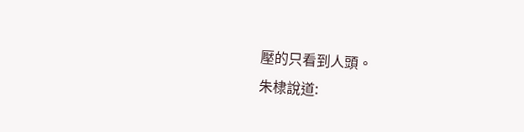壓的只看到人頭。
朱棣說道: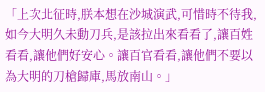「上次北征時,朕本想在沙城演武,可惜時不待我,如今大明久未動刀兵,是該拉出來看看了,讓百姓看看,讓他們好安心。讓百官看看,讓他們不要以為大明的刀槍歸庫,馬放南山。」